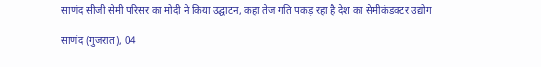साणंद सीजी सेमी परिसर का मोदी ने किया उद्घाटन, कहा तेज गति पकड़ रहा है देश का सेमीकंडक्टर उद्योग

साणंद (गुजरात), 04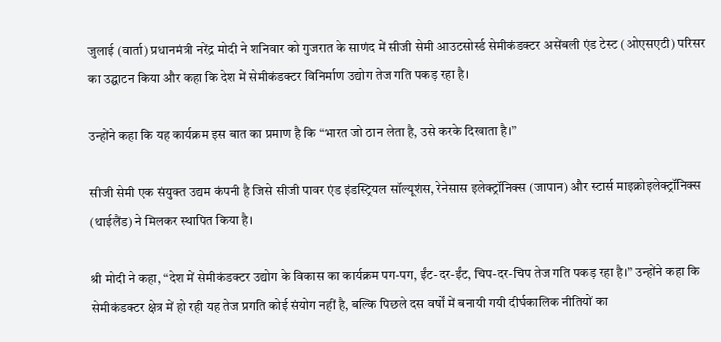जुलाई (वार्ता) प्रधानमंत्री नरेंद्र मोदी ने शनिवार को गुजरात के साणंद में सीजी सेमी आउटसोर्स्ड सेमीकंडक्टर असेंबली एंड टेस्ट (ओएसएटी) परिसर का उद्घाटन किया और कहा कि देश में सेमीकंडक्टर विनिर्माण उद्योग तेज गति पकड़ रहा है।

उन्होंने कहा कि यह कार्यक्रम इस बात का प्रमाण है कि “भारत जो ठान लेता है, उसे करके दिखाता है।”

सीजी सेमी एक संयुक्त उद्यम कंपनी है जिसे सीजी पावर एंड इंडस्ट्रियल सॉल्यूशंस, रेनेसास इलेक्ट्रॉनिक्स (जापान) और स्टार्स माइक्रोइलेक्ट्रॉनिक्स (थाईलैंड) ने मिलकर स्थापित किया है।

श्री मोदी ने कहा, “देश में सेमीकंडक्टर उद्योग के विकास का कार्यक्रम पग-पग, ईंट-दर-ईंट, चिप-दर-चिप तेज गति पकड़ रहा है।” उन्होंने कहा कि सेमीकंडक्टर क्षेत्र में हो रही यह तेज प्रगति कोई संयोग नहीं है, बल्कि पिछले दस वर्षों में बनायी गयी दीर्घकालिक नीतियों का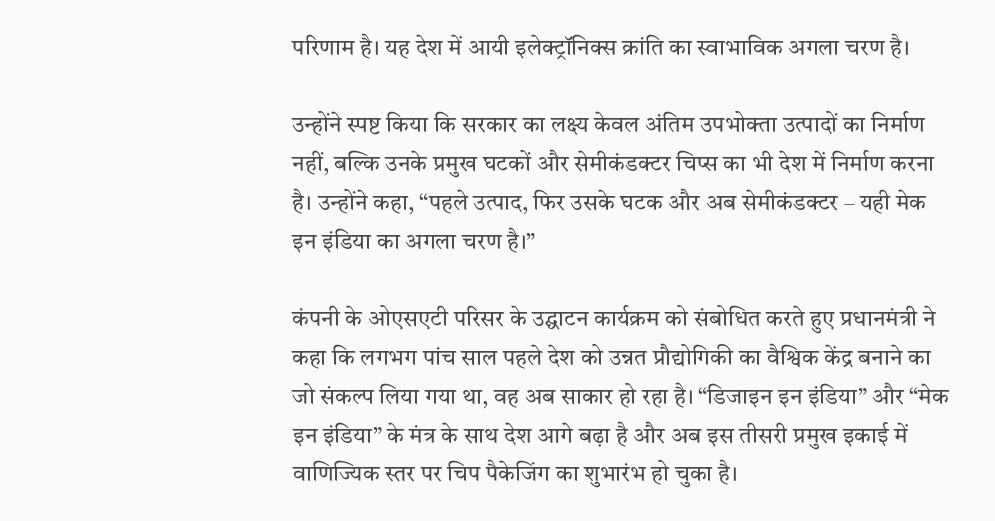परिणाम है। यह देश में आयी इलेक्ट्रॉनिक्स क्रांति का स्वाभाविक अगला चरण है।

उन्होंने स्पष्ट किया कि सरकार का लक्ष्य केवल अंतिम उपभोक्ता उत्पादों का निर्माण नहीं, बल्कि उनके प्रमुख घटकों और सेमीकंडक्टर चिप्स का भी देश में निर्माण करना है। उन्होंने कहा, “पहले उत्पाद, फिर उसके घटक और अब सेमीकंडक्टर – यही मेक इन इंडिया का अगला चरण है।”

कंपनी के ओएसएटी परिसर के उद्घाटन कार्यक्रम को संबोधित करते हुए प्रधानमंत्री ने कहा कि लगभग पांच साल पहले देश को उन्नत प्रौद्योगिकी का वैश्विक केंद्र बनाने का जो संकल्प लिया गया था, वह अब साकार हो रहा है। “डिजाइन इन इंडिया” और “मेक इन इंडिया” के मंत्र के साथ देश आगे बढ़ा है और अब इस तीसरी प्रमुख इकाई में वाणिज्यिक स्तर पर चिप पैकेजिंग का शुभारंभ हो चुका है।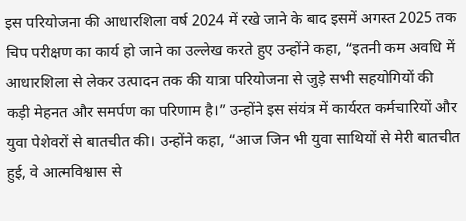इस परियोजना की आधारशिला वर्ष 2024 में रखे जाने के बाद इसमें अगस्त 2025 तक चिप परीक्षण का कार्य हो जाने का उल्लेख करते हुए उन्होंने कहा, “इतनी कम अवधि में आधारशिला से लेकर उत्पादन तक की यात्रा परियोजना से जुड़े सभी सहयोगियों की कड़ी मेहनत और समर्पण का परिणाम है।” उन्होंने इस संयंत्र में कार्यरत कर्मचारियों और युवा पेशेवरों से बातचीत की। उन्होंने कहा, “आज जिन भी युवा साथियों से मेरी बातचीत हुई, वे आत्मविश्वास से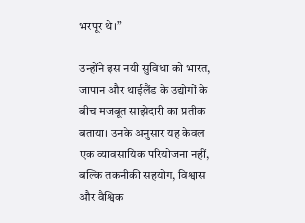भरपूर थे।”

उन्होंने इस नयी सुविधा को भारत, जापान और थाईलैंड के उद्योगों के बीच मजबूत साझेदारी का प्रतीक बताया। उनके अनुसार यह केवल एक व्यावसायिक परियोजना नहीं, बल्कि तकनीकी सहयोग, विश्वास और वैश्विक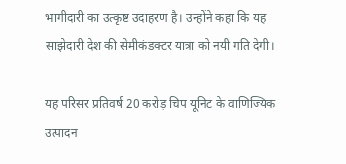भागीदारी का उत्कृष्ट उदाहरण है। उन्होंने कहा कि यह साझेदारी देश की सेमीकंडक्टर यात्रा को नयी गति देगी।

यह परिसर प्रतिवर्ष 20 करोड़ चिप यूनिट के वाणिज्यिक उत्पादन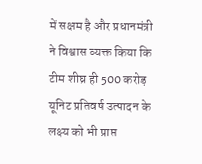में सक्षम है और प्रधानमंत्री ने विश्वास व्यक्त किया कि टीम शीघ्र ही 500 करोड़ यूनिट प्रतिवर्ष उत्पादन के लक्ष्य को भी प्राप्त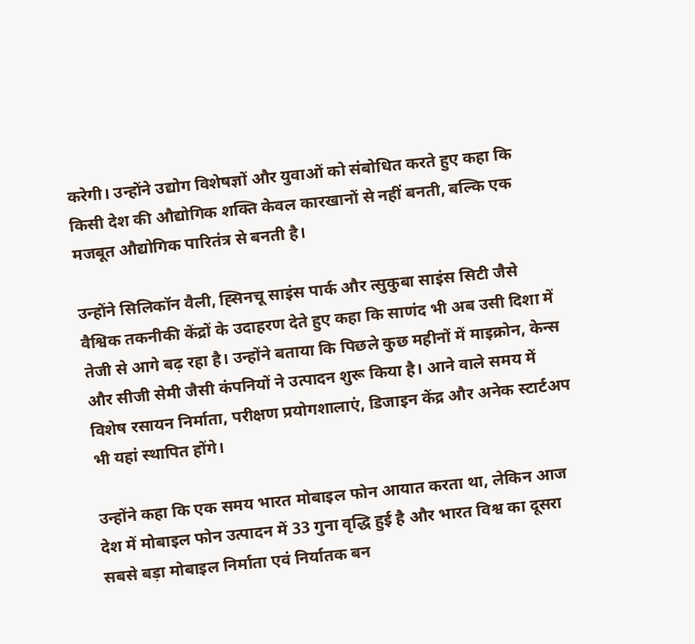करेगी। उन्होंने उद्योग विशेषज्ञों और युवाओं को संबोधित करते हुए कहा कि किसी देश की औद्योगिक शक्ति केवल कारखानों से नहीं बनती, बल्कि एक मजबूत औद्योगिक पारितंत्र से बनती है।

उन्होंने सिलिकॉन वैली, ह्सिनचू साइंस पार्क और त्सुकुबा साइंस सिटी जैसे वैश्विक तकनीकी केंद्रों के उदाहरण देते हुए कहा कि साणंद भी अब उसी दिशा में तेजी से आगे बढ़ रहा है। उन्होंने बताया कि पिछले कुछ महीनों में माइक्रोन, केन्स और सीजी सेमी जैसी कंपनियों ने उत्पादन शुरू किया है। आने वाले समय में विशेष रसायन निर्माता, परीक्षण प्रयोगशालाएं, डिजाइन केंद्र और अनेक स्टार्टअप भी यहां स्थापित होंगे।

उन्होंने कहा कि एक समय भारत मोबाइल फोन आयात करता था, लेकिन आज देश में मोबाइल फोन उत्पादन में 33 गुना वृद्धि हुई है और भारत विश्व का दूसरा सबसे बड़ा मोबाइल निर्माता एवं निर्यातक बन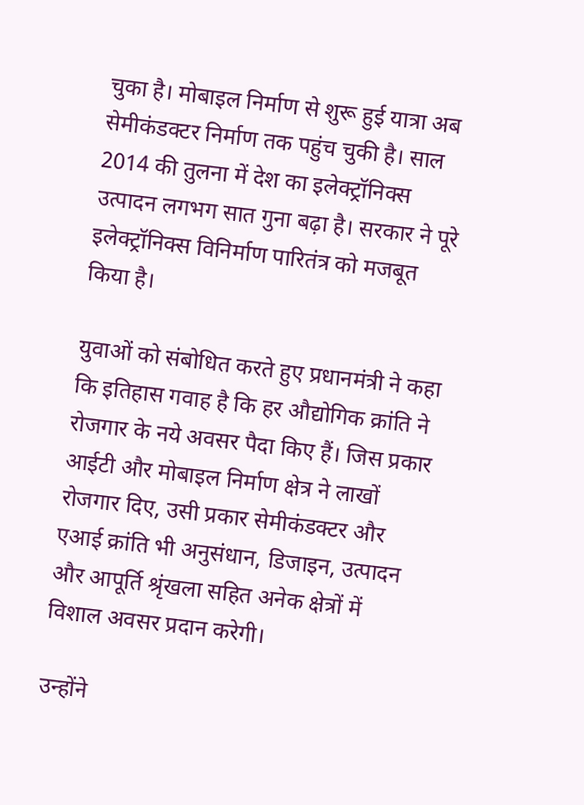चुका है। मोबाइल निर्माण से शुरू हुई यात्रा अब सेमीकंडक्टर निर्माण तक पहुंच चुकी है। साल 2014 की तुलना में देश का इलेक्ट्रॉनिक्स उत्पादन लगभग सात गुना बढ़ा है। सरकार ने पूरे इलेक्ट्रॉनिक्स विनिर्माण पारितंत्र को मजबूत किया है।

युवाओं को संबोधित करते हुए प्रधानमंत्री ने कहा कि इतिहास गवाह है कि हर औद्योगिक क्रांति ने रोजगार के नये अवसर पैदा किए हैं। जिस प्रकार आईटी और मोबाइल निर्माण क्षेत्र ने लाखों रोजगार दिए, उसी प्रकार सेमीकंडक्टर और एआई क्रांति भी अनुसंधान, डिजाइन, उत्पादन और आपूर्ति श्रृंखला सहित अनेक क्षेत्रों में विशाल अवसर प्रदान करेगी।

उन्होंने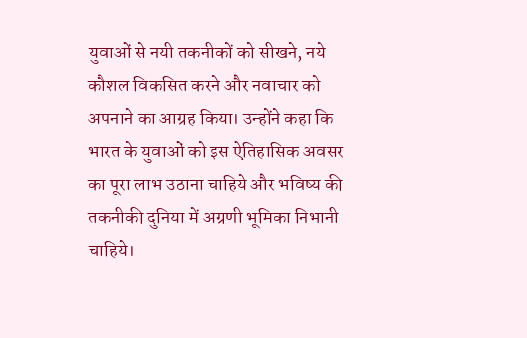युवाओं से नयी तकनीकों को सीखने, नये कौशल विकसित करने और नवाचार को अपनाने का आग्रह किया। उन्होंने कहा कि भारत के युवाओं को इस ऐतिहासिक अवसर का पूरा लाभ उठाना चाहिये और भविष्य की तकनीकी दुनिया में अग्रणी भूमिका निभानी चाहिये।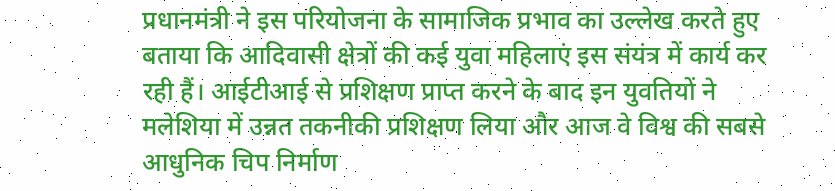प्रधानमंत्री ने इस परियोजना के सामाजिक प्रभाव का उल्लेख करते हुए बताया कि आदिवासी क्षेत्रों की कई युवा महिलाएं इस संयंत्र में कार्य कर रही हैं। आईटीआई से प्रशिक्षण प्राप्त करने के बाद इन युवतियों ने मलेशिया में उन्नत तकनीकी प्रशिक्षण लिया और आज वे विश्व की सबसे आधुनिक चिप निर्माण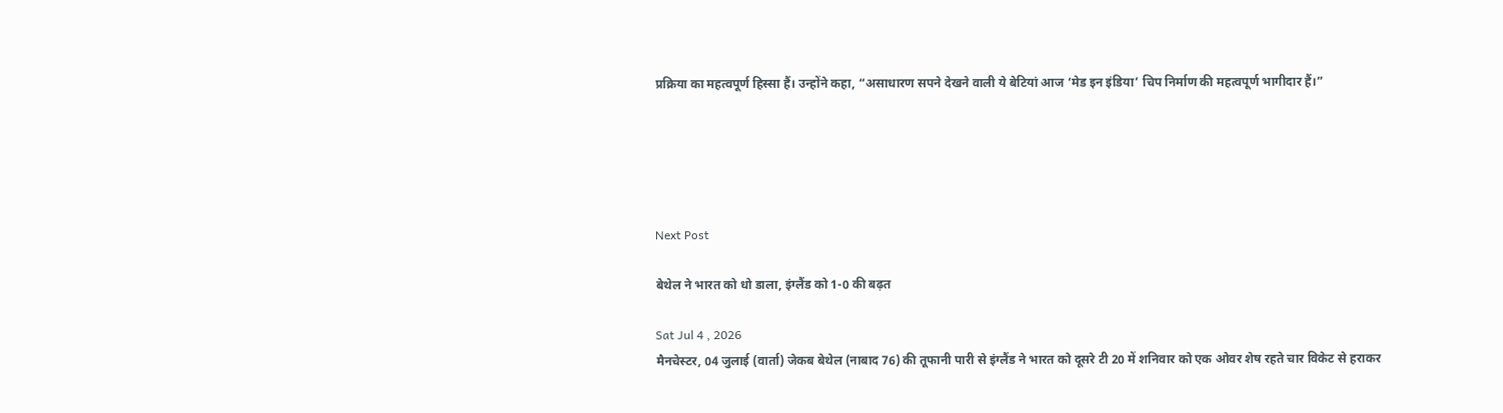प्रक्रिया का महत्वपूर्ण हिस्सा हैं। उन्होंने कहा, “असाधारण सपने देखने वाली ये बेटियां आज ‘मेड इन इंडिया’ चिप निर्माण की महत्वपूर्ण भागीदार हैं।”





Next Post

बेथेल ने भारत को धो डाला, इंग्लैंड को 1-0 की बढ़त

Sat Jul 4 , 2026
मैनचेस्टर, 04 जुलाई (वार्ता) जेकब बेथेल (नाबाद 76) की तूफानी पारी से इंग्लैंड ने भारत को दूसरे टी 20 में शनिवार को एक ओवर शेष रहते चार विकेट से हराकर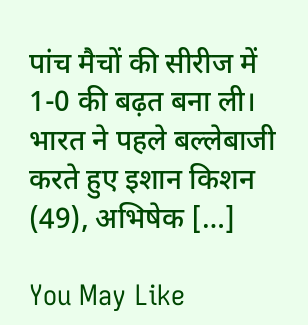पांच मैचों की सीरीज में 1-0 की बढ़त बना ली। भारत ने पहले बल्लेबाजी करते हुए इशान किशन (49), अभिषेक […]

You May Like